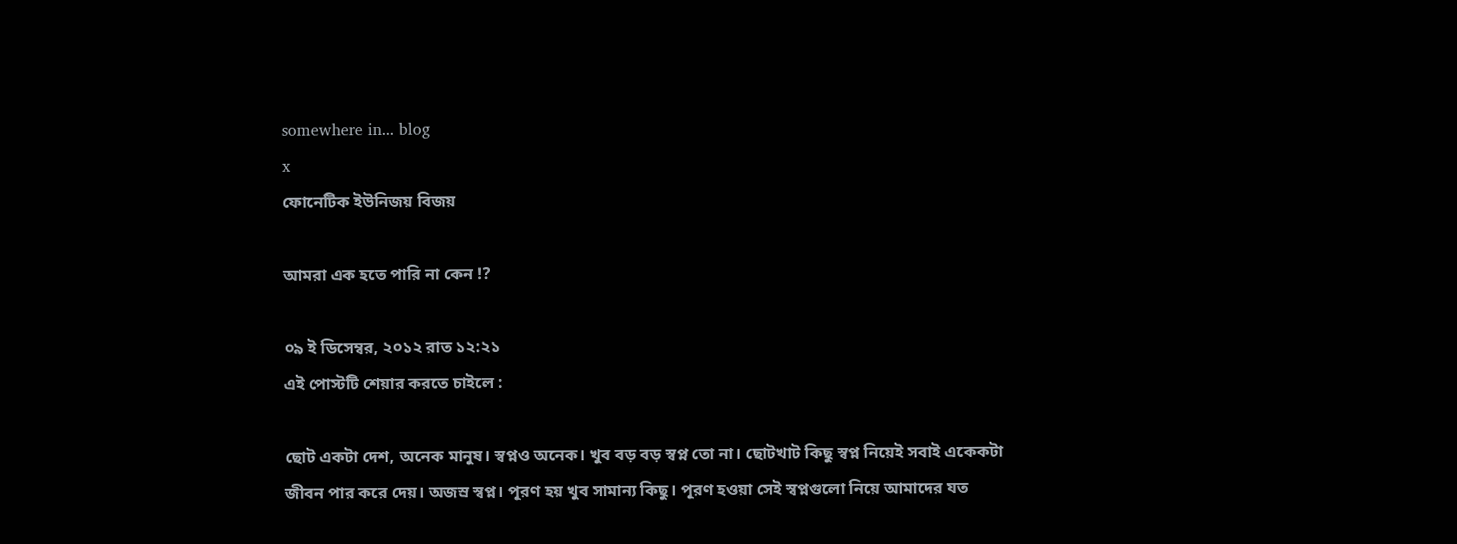somewhere in... blog
x
ফোনেটিক ইউনিজয় বিজয়

আমরা এক হতে পারি না কেন !?

০৯ ই ডিসেম্বর, ২০১২ রাত ১২:২১
এই পোস্টটি শেয়ার করতে চাইলে :

ছোট একটা দেশ, অনেক মানুষ। স্বপ্নও অনেক। খুব বড় বড় স্বপ্ন তো না। ছোটখাট কিছু স্বপ্ন নিয়েই সবাই একেকটা জীবন পার করে দেয়। অজস্র স্বপ্ন। পূরণ হয় খুব সামান্য কিছু। পূরণ হওয়া সেই স্বপ্নগুলো নিয়ে আমাদের যত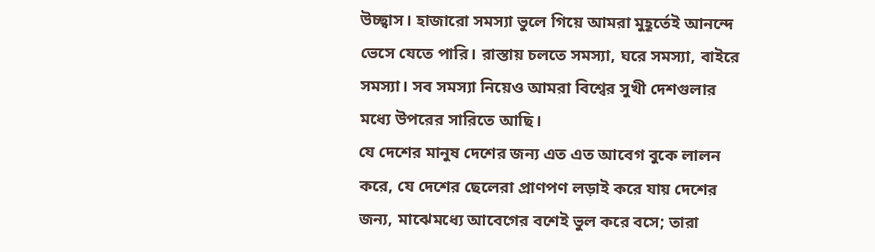উচ্ছ্বাস। হাজারো সমস্যা ভুলে গিয়ে আমরা মুহূর্তেই আনন্দে ভেসে যেতে পারি। রাস্তায় চলতে সমস্যা, ঘরে সমস্যা, বাইরে সমস্যা। সব সমস্যা নিয়েও আমরা বিশ্বের সুখী দেশগুলার মধ্যে উপরের সারিতে আছি।
যে দেশের মানুষ দেশের জন্য এত এত আবেগ বুকে লালন করে, যে দেশের ছেলেরা প্রাণপণ লড়াই করে যায় দেশের জন্য, মাঝেমধ্যে আবেগের বশেই ভুল করে বসে; তারা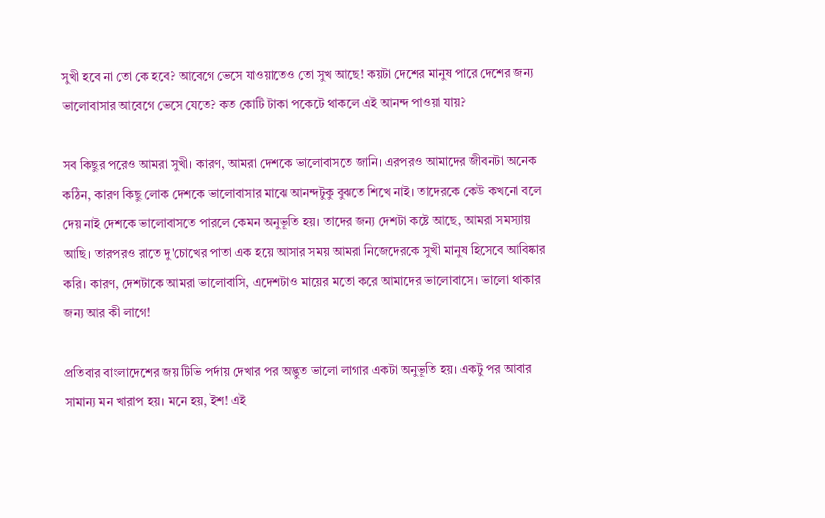সুখী হবে না তো কে হবে? আবেগে ভেসে যাওয়াতেও তো সুখ আছে! কয়টা দেশের মানুষ পারে দেশের জন্য ভালোবাসার আবেগে ভেসে যেতে? কত কোটি টাকা পকেটে থাকলে এই আনন্দ পাওয়া যায়?

সব কিছুর পরেও আমরা সুখী। কারণ, আমরা দেশকে ভালোবাসতে জানি। এরপরও আমাদের জীবনটা অনেক কঠিন, কারণ কিছু লোক দেশকে ভালোবাসার মাঝে আনন্দটুকু বুঝতে শিখে নাই। তাদেরকে কেউ কখনো বলে দেয় নাই দেশকে ভালোবাসতে পারলে কেমন অনুভূতি হয়। তাদের জন্য দেশটা কষ্টে আছে, আমরা সমস্যায় আছি। তারপরও রাতে দু'চোখের পাতা এক হয়ে আসার সময় আমরা নিজেদেরকে সুখী মানুষ হিসেবে আবিষ্কার করি। কারণ, দেশটাকে আমরা ভালোবাসি, এদেশটাও মায়ের মতো করে আমাদের ভালোবাসে। ভালো থাকার জন্য আর কী লাগে!

প্রতিবার বাংলাদেশের জয় টিভি পর্দায় দেখার পর অদ্ভুত ভালো লাগার একটা অনুভূতি হয়। একটু পর আবার সামান্য মন খারাপ হয়। মনে হয়, ইশ! এই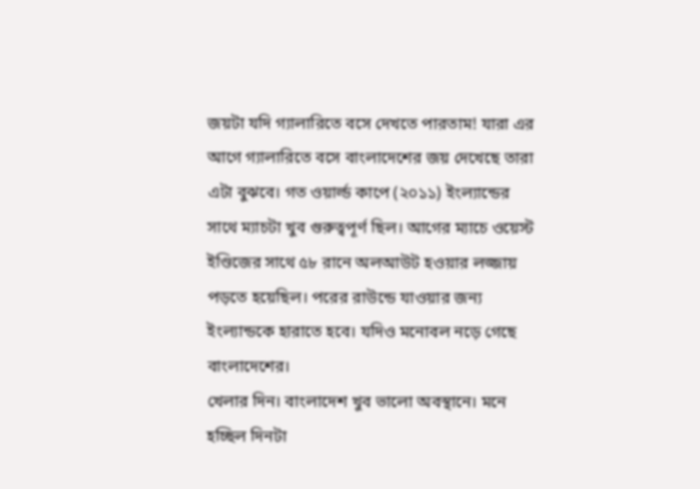জয়টা যদি গ্যালারিতে বসে দেখতে পারতাম! যারা এর আগে গ্যালারিতে বসে বাংলাদেশের জয় দেখেছে তারা এটা বুঝবে। গত ওয়ার্ল্ড কাপে (২০১১) ইংল্যান্ডের সাথে ম্যাচটা খুব গুরুত্বপূর্ণ ছিল। আগের ম্যাচে ওয়েস্ট ইণ্ডিজের সাথে ৫৮ রানে অলআউট হওয়ার লজ্জায় পড়তে হয়েছিল। পরের রাউন্ডে যাওয়ার জন্য ইংল্যান্ডকে হারাতে হবে। যদিও মনোবল নড়ে গেছে বাংলাদেশের।
খেলার দিন। বাংলাদেশ খুব ভালো অবস্থানে। মনে হচ্ছিল দিনটা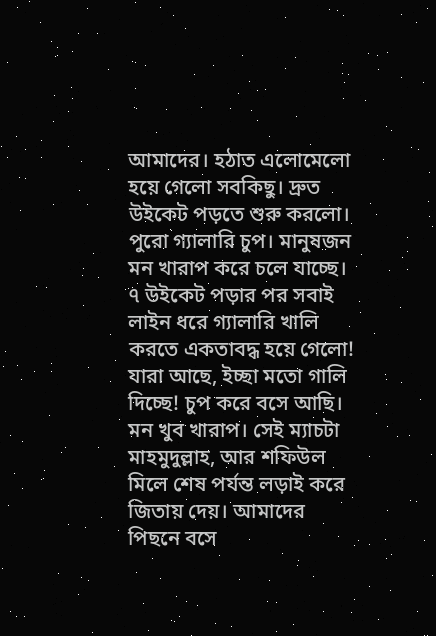আমাদের। হঠাত এলোমেলো হয়ে গেলো সবকিছু। দ্রুত উইকেট পড়তে শুরু করলো। পুরো গ্যালারি চুপ। মানুষজন মন খারাপ করে চলে যাচ্ছে। ৭ উইকেট পড়ার পর সবাই লাইন ধরে গ্যালারি খালি করতে একতাবদ্ধ হয়ে গেলো! যারা আছে, ইচ্ছা মতো গালি দিচ্ছে! চুপ করে বসে আছি। মন খুব খারাপ। সেই ম্যাচটা মাহমুদুল্লাহ, আর শফিউল মিলে শেষ পর্যন্ত লড়াই করে জিতায় দেয়। আমাদের পিছনে বসে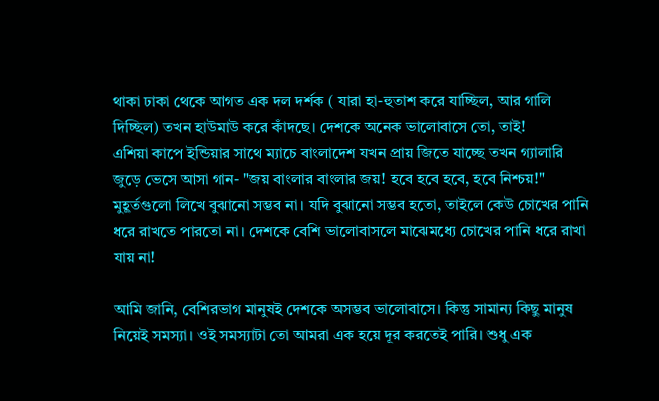থাকা ঢাকা থেকে আগত এক দল দর্শক ( যারা হা-হুতাশ করে যাচ্ছিল, আর গালি দিচ্ছিল) তখন হাউমাউ করে কাঁদছে। দেশকে অনেক ভালোবাসে তো, তাই!
এশিয়া কাপে ইন্ডিয়ার সাথে ম্যাচে বাংলাদেশ যখন প্রায় জিতে যাচ্ছে তখন গ্যালারি জুড়ে ভেসে আসা গান- "জয় বাংলার বাংলার জয়! হবে হবে হবে, হবে নিশ্চয়!"
মুহূর্তগুলো লিখে বুঝানো সম্ভব না। যদি বুঝানো সম্ভব হতো, তাইলে কেউ চোখের পানি ধরে রাখতে পারতো না। দেশকে বেশি ভালোবাসলে মাঝেমধ্যে চোখের পানি ধরে রাখা যায় না!

আমি জানি, বেশিরভাগ মানুষই দেশকে অসম্ভব ভালোবাসে। কিন্তু সামান্য কিছু মানুষ নিয়েই সমস্যা। ওই সমস্যাটা তো আমরা এক হয়ে দূর করতেই পারি। শুধু এক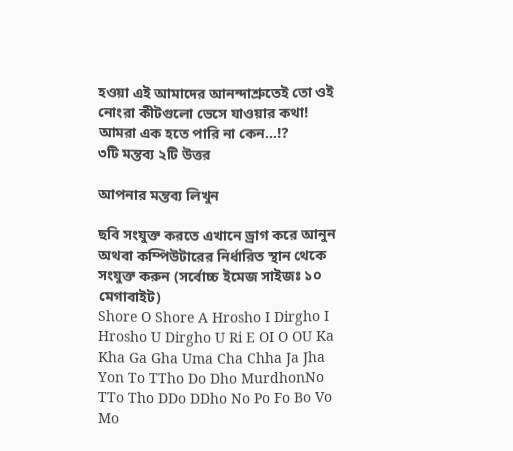হওয়া এই আমাদের আনন্দাশ্রুতেই তো ওই নোংরা কীটগুলো ভেসে যাওয়ার কথা!
আমরা এক হতে পারি না কেন...!?
৩টি মন্তব্য ২টি উত্তর

আপনার মন্তব্য লিখুন

ছবি সংযুক্ত করতে এখানে ড্রাগ করে আনুন অথবা কম্পিউটারের নির্ধারিত স্থান থেকে সংযুক্ত করুন (সর্বোচ্চ ইমেজ সাইজঃ ১০ মেগাবাইট)
Shore O Shore A Hrosho I Dirgho I Hrosho U Dirgho U Ri E OI O OU Ka Kha Ga Gha Uma Cha Chha Ja Jha Yon To TTho Do Dho MurdhonNo TTo Tho DDo DDho No Po Fo Bo Vo Mo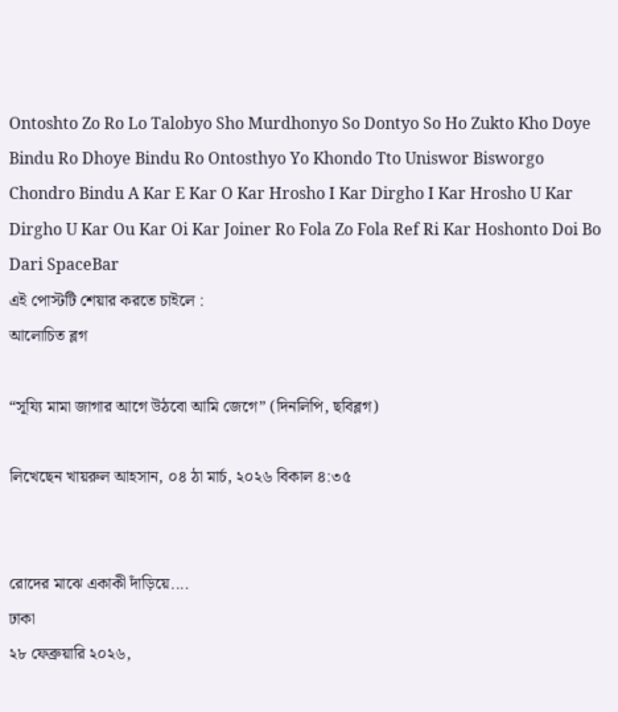Ontoshto Zo Ro Lo Talobyo Sho Murdhonyo So Dontyo So Ho Zukto Kho Doye Bindu Ro Dhoye Bindu Ro Ontosthyo Yo Khondo Tto Uniswor Bisworgo Chondro Bindu A Kar E Kar O Kar Hrosho I Kar Dirgho I Kar Hrosho U Kar Dirgho U Kar Ou Kar Oi Kar Joiner Ro Fola Zo Fola Ref Ri Kar Hoshonto Doi Bo Dari SpaceBar
এই পোস্টটি শেয়ার করতে চাইলে :
আলোচিত ব্লগ

“সূয্যি মামা জাগার আগে উঠবো আমি জেগে” (দিনলিপি, ছবিব্লগ)

লিখেছেন খায়রুল আহসান, ০৪ ঠা মার্চ, ২০২৬ বিকাল ৪:৩৫


রোদের মাঝে একাকী দাঁড়িয়ে....
ঢাকা
২৮ ফেব্রুয়ারি ২০২৬,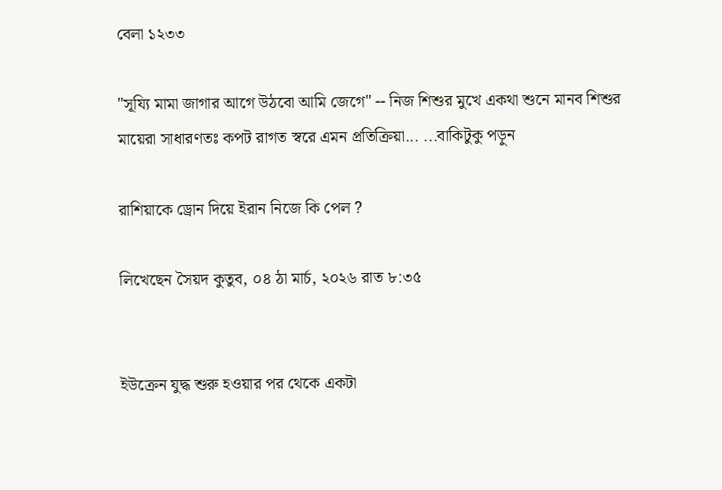বেলা ১২৩৩

"সূয্যি মামা জাগার আগে উঠবো আমি জেগে" -- নিজ শিশুর মুখে একথা শুনে মানব শিশুর মায়েরা সাধারণতঃ কপট রাগত স্বরে এমন প্রতিক্রিয়া... ...বাকিটুকু পড়ুন

রাশিয়াকে ড্রোন দিয়ে ইরান নিজে কি পেল ?

লিখেছেন সৈয়দ কুতুব, ০৪ ঠা মার্চ, ২০২৬ রাত ৮:৩৫


ইউক্রেন যুদ্ধ শুরু হওয়ার পর থেকে একটা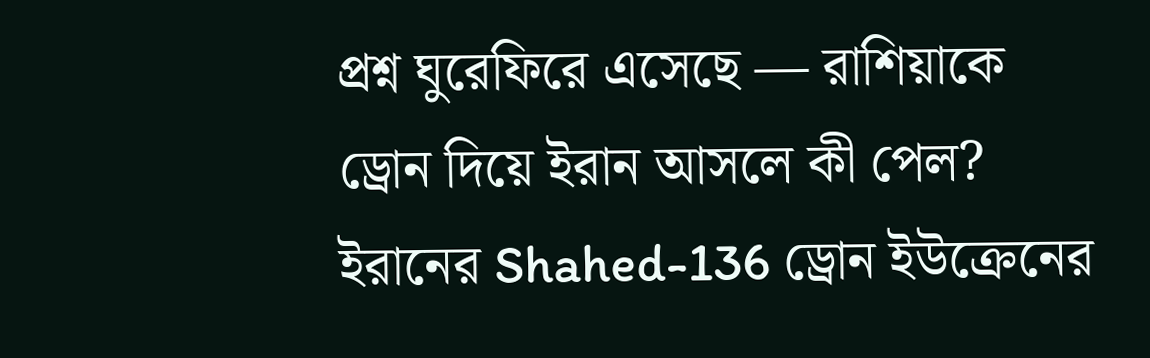প্রশ্ন ঘুরেফিরে এসেছে — রাশিয়াকে ড্রোন দিয়ে ইরান আসলে কী পেল? ইরানের Shahed-136 ড্রোন ইউক্রেনের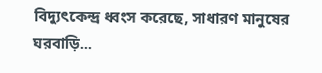বিদ্যুৎকেন্দ্র ধ্বংস করেছে, সাধারণ মানুষের ঘরবাড়ি...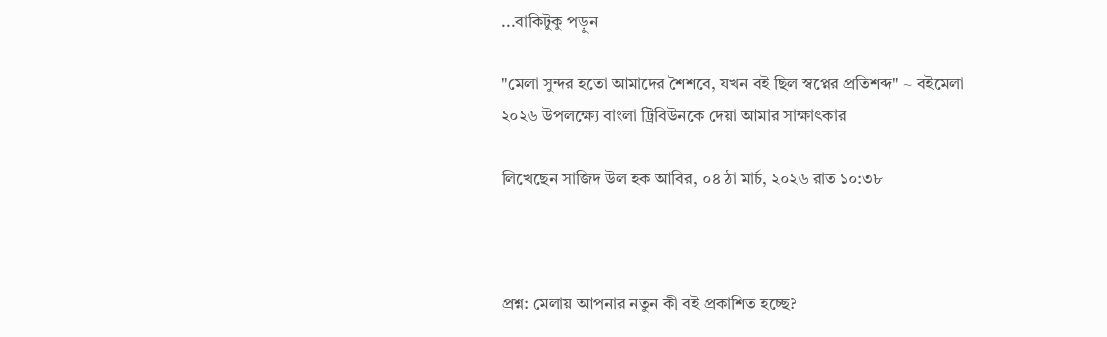...বাকিটুকু পড়ুন

"মেলা সুন্দর হতো আমাদের শৈশবে, যখন বই ছিল স্বপ্নের প্রতিশব্দ" ~ বইমেলা ২০২৬ উপলক্ষ্যে বাংলা ট্রিবিউনকে দেয়া আমার সাক্ষাৎকার

লিখেছেন সাজিদ উল হক আবির, ০৪ ঠা মার্চ, ২০২৬ রাত ১০:৩৮



প্রশ্ন: মেলায় আপনার নতুন কী বই প্রকাশিত হচ্ছে?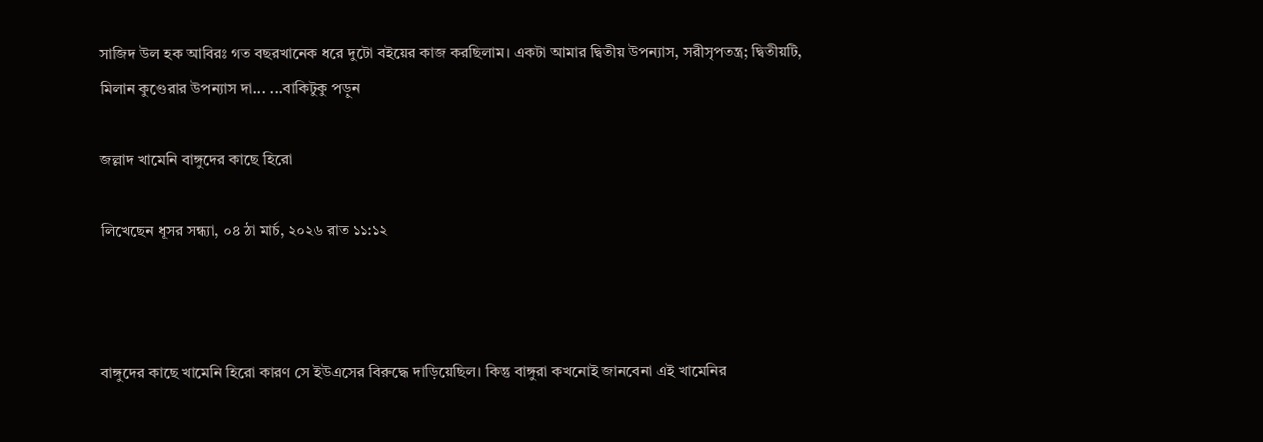সাজিদ উল হক আবিরঃ গত বছরখানেক ধরে দুটো বইয়ের কাজ করছিলাম। একটা আমার দ্বিতীয় উপন্যাস, সরীসৃপতন্ত্র; দ্বিতীয়টি, মিলান কুণ্ডেরার উপন্যাস দা... ...বাকিটুকু পড়ুন

জল্লাদ খামেনি বাঙ্গুদের কাছে হিরো

লিখেছেন ধূসর সন্ধ্যা, ০৪ ঠা মার্চ, ২০২৬ রাত ১১:১২



বাঙ্গুদের কাছে খামেনি হিরো কারণ সে ইউএসের বিরুদ্ধে দাড়িয়েছিল। কিন্তু বাঙ্গুরা কখনোই জানবেনা এই খামেনির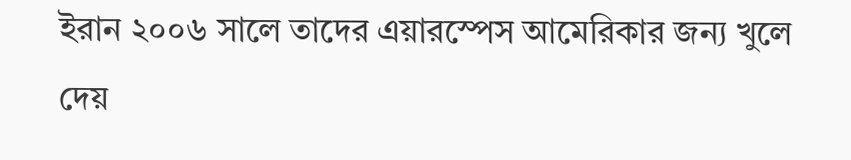ইরান ২০০৬ সালে তাদের এয়ারস্পেস আমেরিকার জন্য খুলে দেয়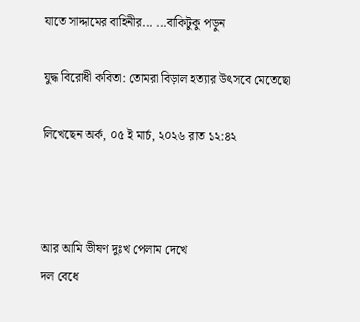যাতে সাদ্দামের বাহিনীর... ...বাকিটুকু পড়ুন

যুদ্ধ বিরোধী কবিতা: তোমরা বিড়াল হত্যার উৎসবে মেতেছো

লিখেছেন অর্ক, ০৫ ই মার্চ, ২০২৬ রাত ১২:৪২



আর আমি ভীষণ দুঃখ পেলাম দেখে
দল বেধে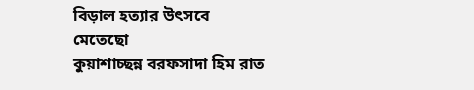বিড়াল হত্যার উৎসবে মেতেছো
কুয়াশাচ্ছন্ন বরফসাদা হিম রাত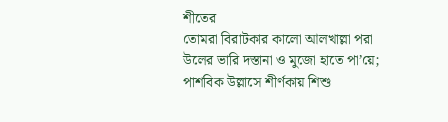শীতের
তোমরা বিরাটকার কালো আলখাল্লা পরা
উলের ভারি দস্তানা ও মুজো হাতে পা’য়ে;
পাশবিক উল্লাসে শীর্ণকায় শিশু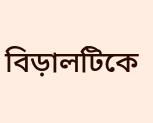বিড়ালটিকে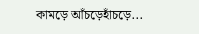কামড়ে আঁচড়েহাঁচড়ে...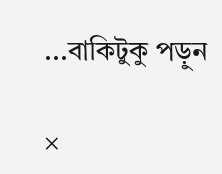...বাকিটুকু পড়ুন

×